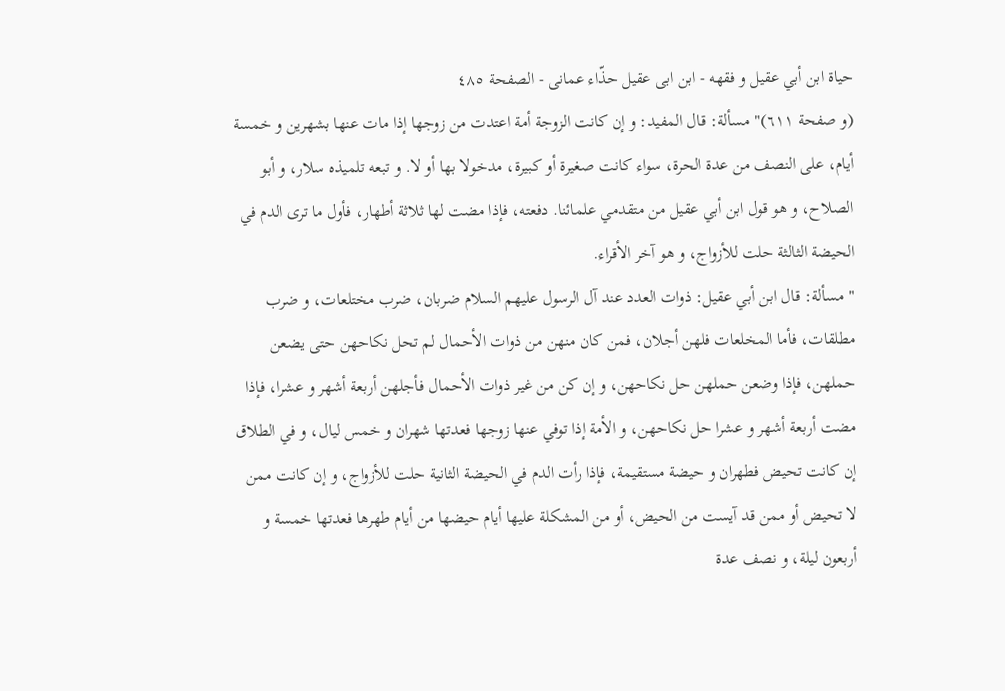حياة ابن أبي عقيل و فقهه - ابن ابى عقيل حذّاء عمانى - الصفحة ٤٨٥
(و صفحة ٦١١)" مسألة: قال المفيد: و إن كانت الزوجة أمة اعتدت من زوجها إذا مات عنها بشهرين و خمسة أيام، على النصف من عدة الحرة، سواء كانت صغيرة أو كبيرة، مدخولا بها أو لا. و تبعه تلميذه سلار، و أبو الصلاح، و هو قول ابن أبي عقيل من متقدمي علمائنا. دفعته، فإذا مضت لها ثلاثة أطهار، فأول ما ترى الدم في الحيضة الثالثة حلت للأزواج، و هو آخر الأقراء.
" مسألة: قال ابن أبي عقيل: ذوات العدد عند آل الرسول عليهم السلام ضربان، ضرب مختلعات، و ضرب مطلقات، فأما المخلعات فلهن أجلان، فمن كان منهن من ذوات الأحمال لم تحل نكاحهن حتى يضعن حملهن، فإذا وضعن حملهن حل نكاحهن، و إن كن من غير ذوات الأحمال فأجلهن أربعة أشهر و عشرا، فإذا مضت أربعة أشهر و عشرا حل نكاحهن، و الأمة إذا توفي عنها زوجها فعدتها شهران و خمس ليال، و في الطلاق إن كانت تحيض فطهران و حيضة مستقيمة، فإذا رأت الدم في الحيضة الثانية حلت للأزواج، و إن كانت ممن لا تحيض أو ممن قد آيست من الحيض، أو من المشكلة عليها أيام حيضها من أيام طهرها فعدتها خمسة و أربعون ليلة، و نصف عدة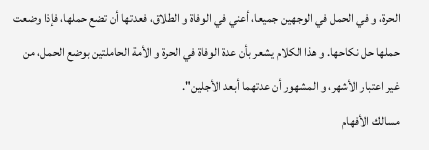الحرة، و في الحمل في الوجهين جميعا، أعني في الوفاة و الطلاق، فعدتها أن تضع حملها، فإذا وضعت حملها حل نكاحها. و هذا الكلام يشعر بأن عدة الوفاة في الحرة و الأمة الحاملتين بوضع الحمل، من غير اعتبار الأشهر، و المشهور أن عدتهما أبعد الأجلين".
مسالك الأفهام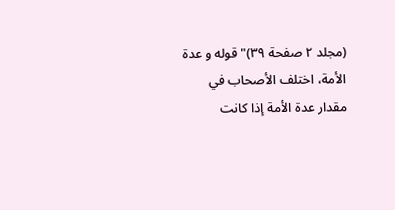(مجلد ٢ صفحة ٣٩)" قوله و عدة الأمة، اختلف الأصحاب في مقدار عدة الأمة إذا كانت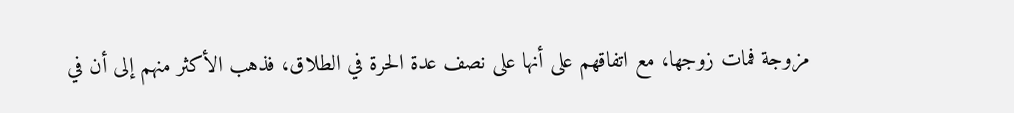مزوجة فمات زوجها، مع اتفاقهم على أنها على نصف عدة الحرة في الطلاق، فذهب الأكثر منهم إلى أن في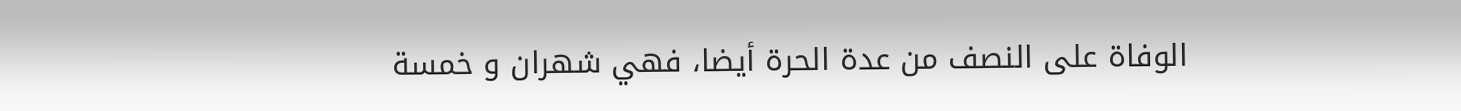الوفاة على النصف من عدة الحرة أيضا، فهي شهران و خمسة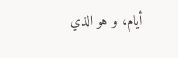أيام، و هو الذي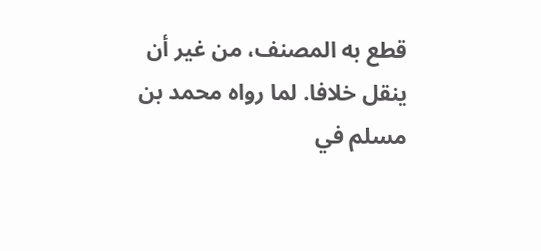قطع به المصنف، من غير أن ينقل خلافا. لما رواه محمد بن مسلم في